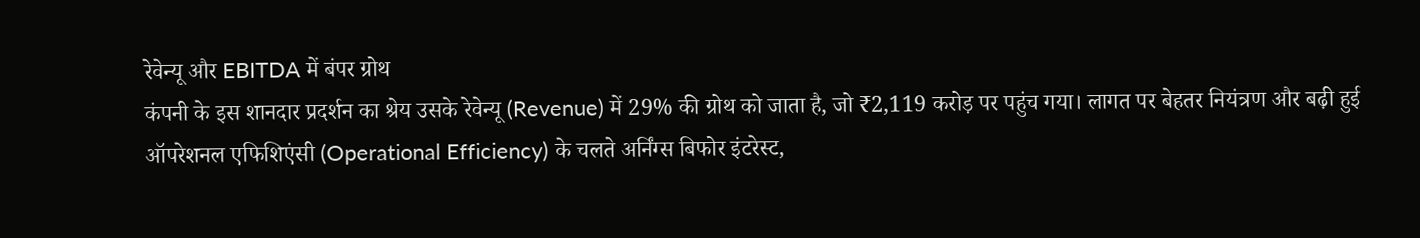रेवेन्यू और EBITDA में बंपर ग्रोथ
कंपनी के इस शानदार प्रदर्शन का श्रेय उसके रेवेन्यू (Revenue) में 29% की ग्रोथ को जाता है, जो ₹2,119 करोड़ पर पहुंच गया। लागत पर बेहतर नियंत्रण और बढ़ी हुई ऑपरेशनल एफिशिएंसी (Operational Efficiency) के चलते अर्निंग्स बिफोर इंटरेस्ट,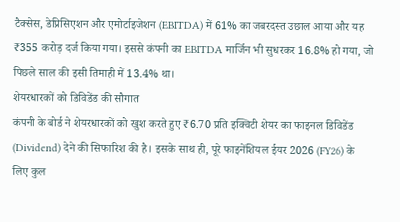टैक्सेस, डेप्रिसिएशन और एमोर्टाइजेशन (EBITDA) में 61% का जबरदस्त उछाल आया और यह ₹355 करोड़ दर्ज किया गया। इससे कंपनी का EBITDA मार्जिन भी सुधरकर 16.8% हो गया, जो पिछले साल की इसी तिमाही में 13.4% था।
शेयरधारकों को डिविडेंड की सौगात
कंपनी के बोर्ड ने शेयरधारकों को खुश करते हुए ₹6.70 प्रति इक्विटी शेयर का फाइनल डिविडेंड (Dividend) देने की सिफारिश की है। इसके साथ ही, पूरे फाइनेंशियल ईयर 2026 (FY26) के लिए कुल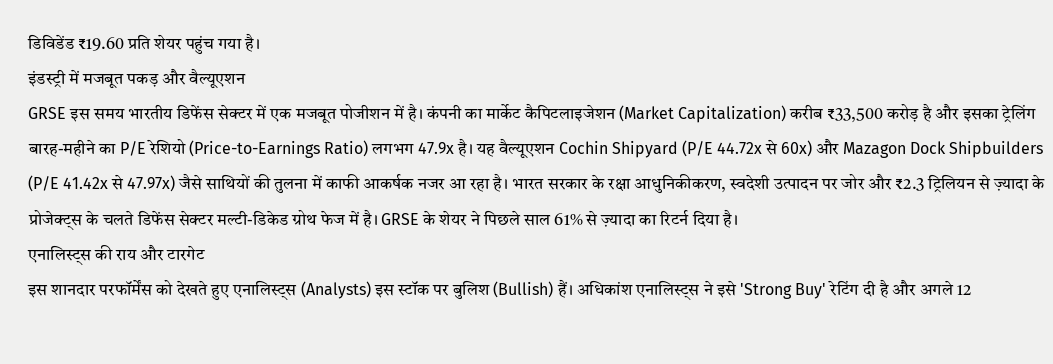डिविडेंड ₹19.60 प्रति शेयर पहुंच गया है।
इंडस्ट्री में मजबूत पकड़ और वैल्यूएशन
GRSE इस समय भारतीय डिफेंस सेक्टर में एक मजबूत पोजीशन में है। कंपनी का मार्केट कैपिटलाइजेशन (Market Capitalization) करीब ₹33,500 करोड़ है और इसका ट्रेलिंग बारह-महीने का P/E रेशियो (Price-to-Earnings Ratio) लगभग 47.9x है। यह वैल्यूएशन Cochin Shipyard (P/E 44.72x से 60x) और Mazagon Dock Shipbuilders (P/E 41.42x से 47.97x) जैसे साथियों की तुलना में काफी आकर्षक नजर आ रहा है। भारत सरकार के रक्षा आधुनिकीकरण, स्वदेशी उत्पादन पर जोर और ₹2.3 ट्रिलियन से ज़्यादा के प्रोजेक्ट्स के चलते डिफेंस सेक्टर मल्टी-डिकेड ग्रोथ फेज में है। GRSE के शेयर ने पिछले साल 61% से ज़्यादा का रिटर्न दिया है।
एनालिस्ट्स की राय और टारगेट
इस शानदार परफॉर्मेंस को देखते हुए एनालिस्ट्स (Analysts) इस स्टॉक पर बुलिश (Bullish) हैं। अधिकांश एनालिस्ट्स ने इसे 'Strong Buy' रेटिंग दी है और अगले 12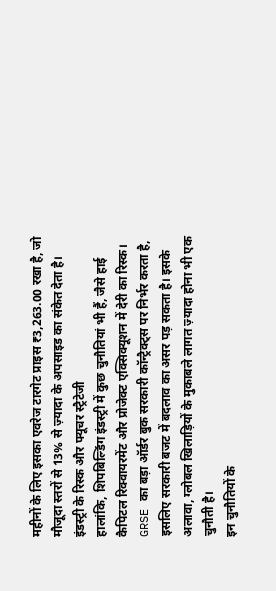महीनों के लिए इसका एवरेज टारगेट प्राइस ₹3,263.00 रखा है, जो मौजूदा स्तरों से 13% से ज़्यादा के अपसाइड का संकेत देता है।
इंडस्ट्री के रिस्क और फ्यूचर स्ट्रैटेजी
हालांकि, शिपबिल्डिंग इंडस्ट्री में कुछ चुनौतियां भी हैं, जैसे हाई कैपिटल रिक्वायरमेंट और प्रोजेक्ट एक्सिक्यूशन में देरी का रिस्क। GRSE का बड़ा ऑर्डर बुक सरकारी कॉन्ट्रैक्ट्स पर निर्भर करता है, इसलिए सरकारी बजट में बदलाव का असर पड़ सकता है। इसके अलावा, ग्लोबल खिलाड़ियों के मुकाबले लागत ज़्यादा होना भी एक चुनौती है।
इन चुनौतियों के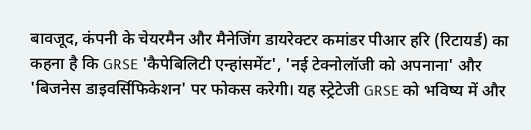बावजूद, कंपनी के चेयरमैन और मैनेजिंग डायरेक्टर कमांडर पीआर हरि (रिटायर्ड) का कहना है कि GRSE 'कैपेबिलिटी एन्हांसमेंट', 'नई टेक्नोलॉजी को अपनाना' और 'बिजनेस डाइवर्सिफिकेशन' पर फोकस करेगी। यह स्ट्रेटेजी GRSE को भविष्य में और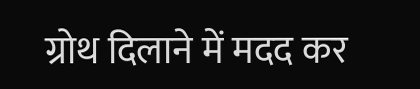ग्रोथ दिलाने में मदद कर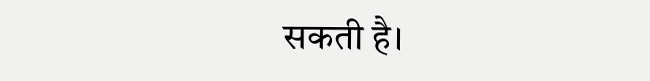सकती है।